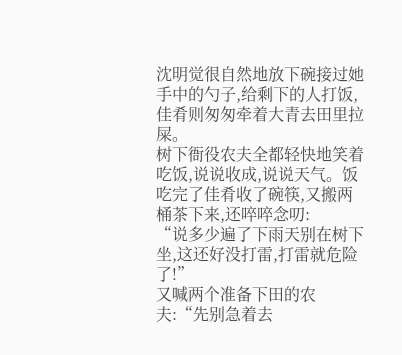沈明觉很自然地放下碗接过她手中的勺子,给剩下的人打饭,佳肴则匆匆牵着大青去田里拉屎。
树下衙役农夫全都轻快地笑着吃饭,说说收成,说说天气。饭吃完了佳肴收了碗筷,又搬两桶茶下来,还啐啐念叨:
“说多少遍了下雨天别在树下坐,这还好没打雷,打雷就危险了!”
又喊两个准备下田的农夫:“先别急着去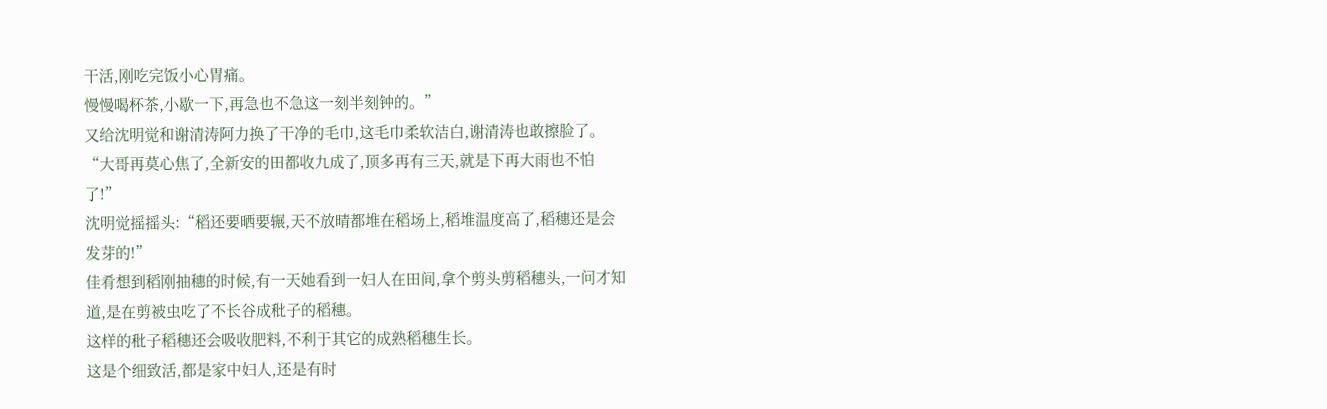干活,刚吃完饭小心胃痛。
慢慢喝杯茶,小歇一下,再急也不急这一刻半刻钟的。”
又给沈明觉和谢清涛阿力换了干净的毛巾,这毛巾柔软洁白,谢清涛也敢擦脸了。
“大哥再莫心焦了,全新安的田都收九成了,顶多再有三天,就是下再大雨也不怕了!”
沈明觉摇摇头:“稻还要晒要辗,天不放晴都堆在稻场上,稻堆温度高了,稻穗还是会发芽的!”
佳肴想到稻刚抽穗的时候,有一天她看到一妇人在田间,拿个剪头剪稻穗头,一问才知道,是在剪被虫吃了不长谷成秕子的稻穗。
这样的秕子稻穗还会吸收肥料,不利于其它的成熟稻穗生长。
这是个细致活,都是家中妇人,还是有时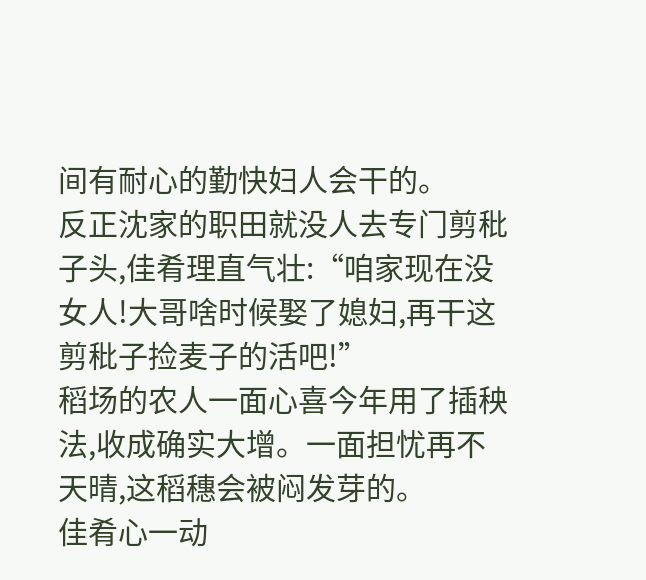间有耐心的勤快妇人会干的。
反正沈家的职田就没人去专门剪秕子头,佳肴理直气壮:“咱家现在没女人!大哥啥时候娶了媳妇,再干这剪秕子捡麦子的活吧!”
稻场的农人一面心喜今年用了插秧法,收成确实大增。一面担忧再不天晴,这稻穗会被闷发芽的。
佳肴心一动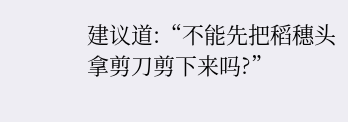建议道:“不能先把稻穗头拿剪刀剪下来吗?”